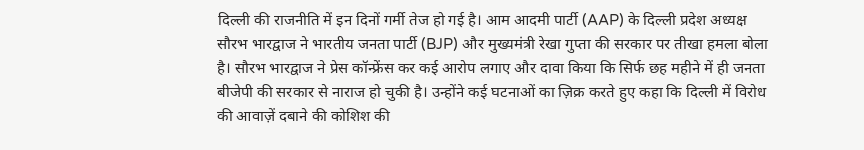दिल्ली की राजनीति में इन दिनों गर्मी तेज हो गई है। आम आदमी पार्टी (AAP) के दिल्ली प्रदेश अध्यक्ष सौरभ भारद्वाज ने भारतीय जनता पार्टी (BJP) और मुख्यमंत्री रेखा गुप्ता की सरकार पर तीखा हमला बोला है। सौरभ भारद्वाज ने प्रेस कॉन्फ्रेंस कर कई आरोप लगाए और दावा किया कि सिर्फ छह महीने में ही जनता बीजेपी की सरकार से नाराज हो चुकी है। उन्होंने कई घटनाओं का ज़िक्र करते हुए कहा कि दिल्ली में विरोध की आवाज़ें दबाने की कोशिश की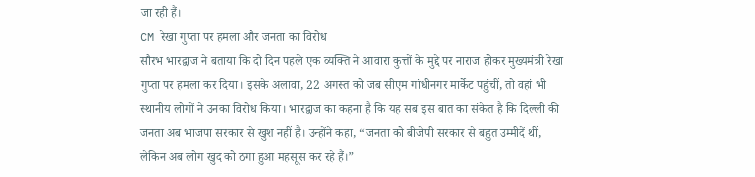जा रही हैं।
CM रेखा गुप्ता पर हमला और जनता का विरोध
सौरभ भारद्वाज ने बताया कि दो दिन पहले एक व्यक्ति ने आवारा कुत्तों के मुद्दे पर नाराज होकर मुख्यमंत्री रेखा गुप्ता पर हमला कर दिया। इसके अलावा, 22 अगस्त को जब सीएम गांधीनगर मार्केट पहुंचीं, तो वहां भी स्थानीय लोगों ने उनका विरोध किया। भारद्वाज का कहना है कि यह सब इस बात का संकेत है कि दिल्ली की जनता अब भाजपा सरकार से खुश नहीं है। उन्होंने कहा, “जनता को बीजेपी सरकार से बहुत उम्मीदें थीं, लेकिन अब लोग खुद को ठगा हुआ महसूस कर रहे हैं।”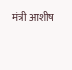मंत्री आशीष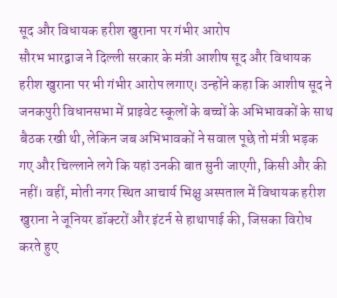सूद और विधायक हरीश खुराना पर गंभीर आरोप
सौरभ भारद्वाज ने दिल्ली सरकार के मंत्री आशीष सूद और विधायक हरीश खुराना पर भी गंभीर आरोप लगाए। उन्होंने कहा कि आशीष सूद ने जनकपुरी विधानसभा में प्राइवेट स्कूलों के बच्चों के अभिभावकों के साथ बैठक रखी थी, लेकिन जब अभिभावकों ने सवाल पूछे तो मंत्री भड़क गए और चिल्लाने लगे कि यहां उनकी बात सुनी जाएगी, किसी और की नहीं। वहीं, मोती नगर स्थित आचार्य भिक्षु अस्पताल में विधायक हरीश खुराना ने जूनियर डॉक्टरों और इंटर्न से हाथापाई की, जिसका विरोध करते हुए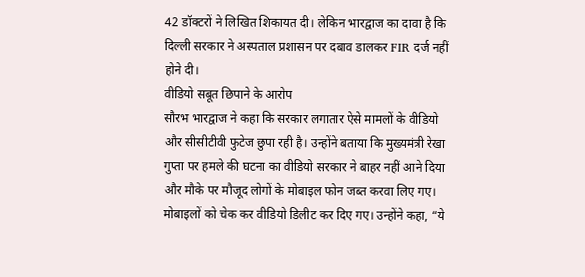42 डॉक्टरों ने लिखित शिकायत दी। लेकिन भारद्वाज का दावा है कि दिल्ली सरकार ने अस्पताल प्रशासन पर दबाव डालकर FIR दर्ज नहीं होने दी।
वीडियो सबूत छिपाने के आरोप
सौरभ भारद्वाज ने कहा कि सरकार लगातार ऐसे मामलों के वीडियो और सीसीटीवी फुटेज छुपा रही है। उन्होंने बताया कि मुख्यमंत्री रेखा गुप्ता पर हमले की घटना का वीडियो सरकार ने बाहर नहीं आने दिया और मौके पर मौजूद लोगों के मोबाइल फोन जब्त करवा लिए गए। मोबाइलों को चेक कर वीडियो डिलीट कर दिए गए। उन्होंने कहा, “ये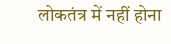लोकतंत्र में नहीं होना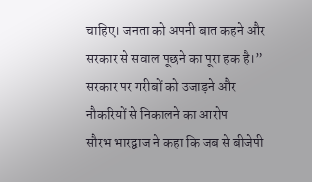चाहिए। जनता को अपनी बात कहने और सरकार से सवाल पूछने का पूरा हक है।”
सरकार पर गरीबों को उजाड़ने और नौकरियों से निकालने का आरोप
सौरभ भारद्वाज ने कहा कि जब से बीजेपी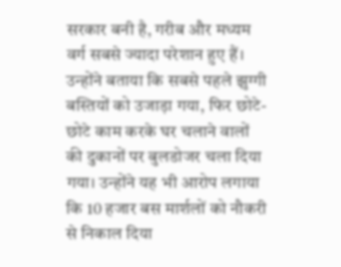सरकार बनी है, गरीब और मध्यम वर्ग सबसे ज्यादा परेशान हुए हैं। उन्होंने बताया कि सबसे पहले झुग्गी बस्तियों को उजाड़ा गया, फिर छोटे-छोटे काम करके घर चलाने वालों की दुकानों पर बुलडोजर चला दिया गया। उन्होंने यह भी आरोप लगाया कि 10 हजार बस मार्शलों को नौकरी से निकाल दिया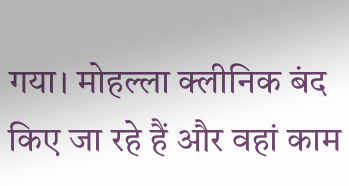गया। मोहल्ला क्लीनिक बंद किए जा रहे हैं और वहां काम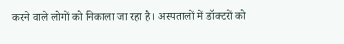करने वाले लोगों को निकाला जा रहा है। अस्पतालों में डॉक्टरों को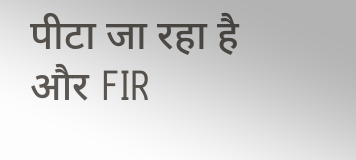पीटा जा रहा है और FIR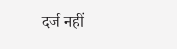दर्ज नहीं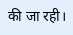की जा रही।